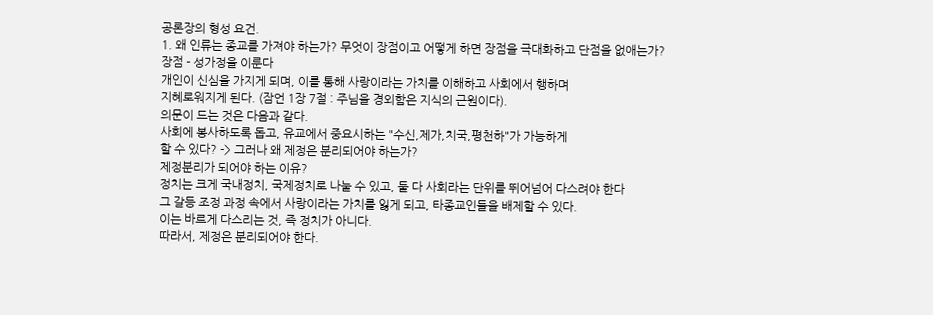공론장의 형성 요건.
1. 왜 인류는 종교를 가져야 하는가? 무엇이 장점이고 어떻게 하면 장점을 극대화하고 단점을 없애는가?
장점 - 성가정을 이룬다
개인이 신심을 가지게 되며, 이를 통해 사랑이라는 가치를 이해하고 사회에서 행하며
지혜로워지게 된다. (잠언 1장 7절 : 주님을 경외함은 지식의 근원이다).
의문이 드는 것은 다음과 같다.
사회에 봉사하도록 돕고, 유교에서 중요시하는 "수신,제가,치국,평천하"가 가능하게
할 수 있다? -> 그러나 왜 제정은 분리되어야 하는가?
제정분리가 되어야 하는 이유?
정치는 크게 국내정치, 국제정치로 나눌 수 있고, 둘 다 사회라는 단위를 뛰어넘어 다스려야 한다
그 갈등 조정 과정 속에서 사랑이라는 가치를 잃게 되고, 타종교인들을 배제할 수 있다.
이는 바르게 다스리는 것, 즉 정치가 아니다.
따라서, 제정은 분리되어야 한다.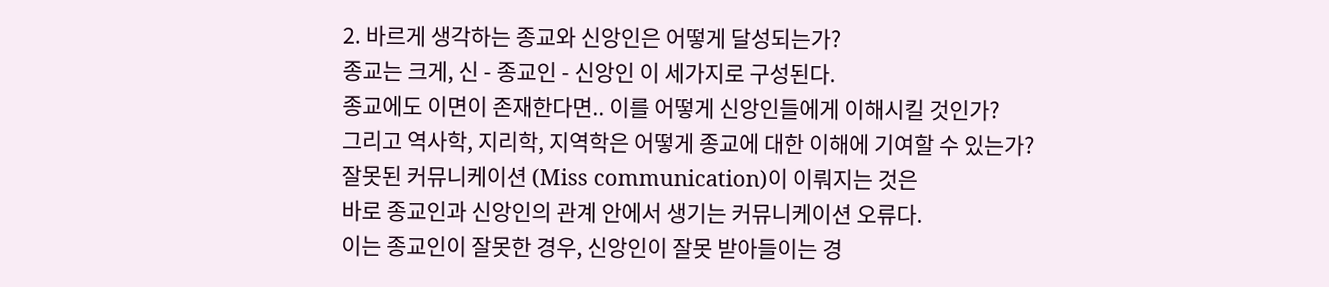2. 바르게 생각하는 종교와 신앙인은 어떻게 달성되는가?
종교는 크게, 신 - 종교인 - 신앙인 이 세가지로 구성된다.
종교에도 이면이 존재한다면.. 이를 어떻게 신앙인들에게 이해시킬 것인가?
그리고 역사학, 지리학, 지역학은 어떻게 종교에 대한 이해에 기여할 수 있는가?
잘못된 커뮤니케이션 (Miss communication)이 이뤄지는 것은
바로 종교인과 신앙인의 관계 안에서 생기는 커뮤니케이션 오류다.
이는 종교인이 잘못한 경우, 신앙인이 잘못 받아들이는 경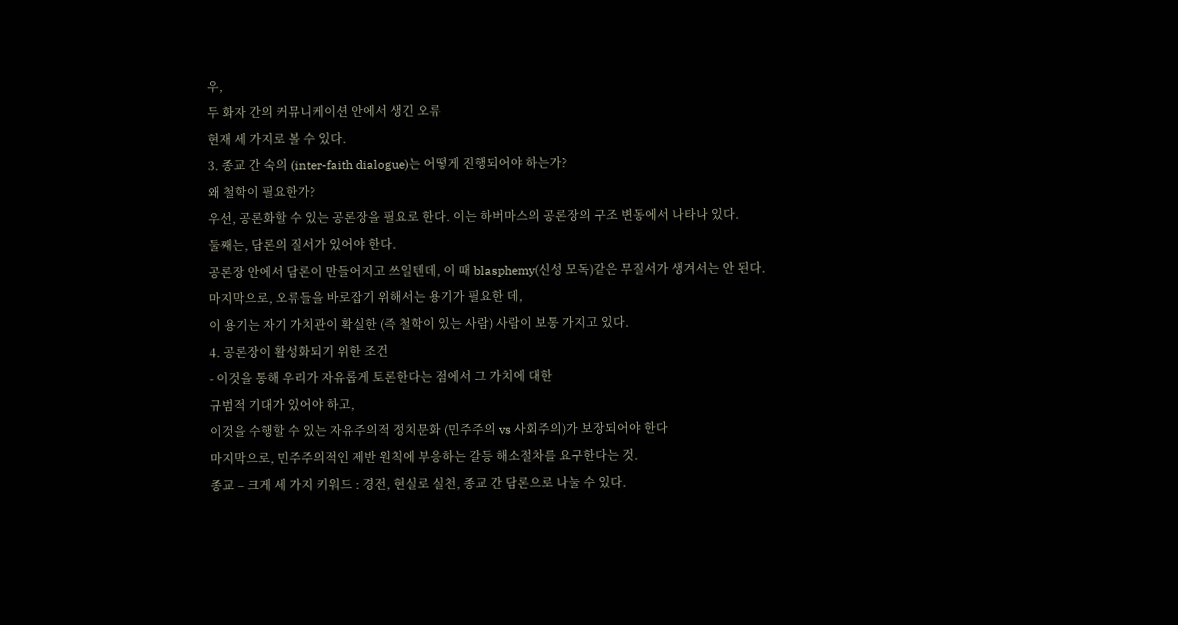우,
두 화자 간의 커뮤니케이션 안에서 생긴 오류
현재 세 가지로 볼 수 있다.
3. 종교 간 숙의 (inter-faith dialogue)는 어떻게 진행되어야 하는가?
왜 철학이 필요한가?
우선, 공론화할 수 있는 공론장을 필요로 한다. 이는 하버마스의 공론장의 구조 변동에서 나타나 있다.
둘째는, 담론의 질서가 있어야 한다.
공론장 안에서 담론이 만들어지고 쓰일텐데, 이 때 blasphemy(신성 모독)같은 무질서가 생겨서는 안 된다.
마지막으로, 오류들을 바로잡기 위해서는 용기가 필요한 데,
이 용기는 자기 가치관이 확실한 (즉 철학이 있는 사람) 사람이 보통 가지고 있다.
4. 공론장이 활성화되기 위한 조건
- 이것을 통해 우리가 자유롭게 토론한다는 점에서 그 가치에 대한
규범적 기대가 있어야 하고,
이것을 수행할 수 있는 자유주의적 정치문화 (민주주의 vs 사회주의)가 보장되어야 한다
마지막으로, 민주주의적인 제반 원칙에 부응하는 갈등 해소절차를 요구한다는 것.
종교 – 크게 세 가지 키워드 : 경전, 현실로 실천, 종교 간 담론으로 나눌 수 있다.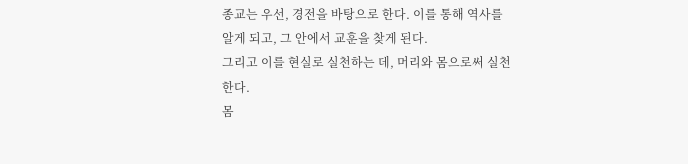종교는 우선, 경전을 바탕으로 한다. 이를 통해 역사를 알게 되고, 그 안에서 교훈을 찾게 된다.
그리고 이를 현실로 실천하는 데, 머리와 몸으로써 실천한다.
몸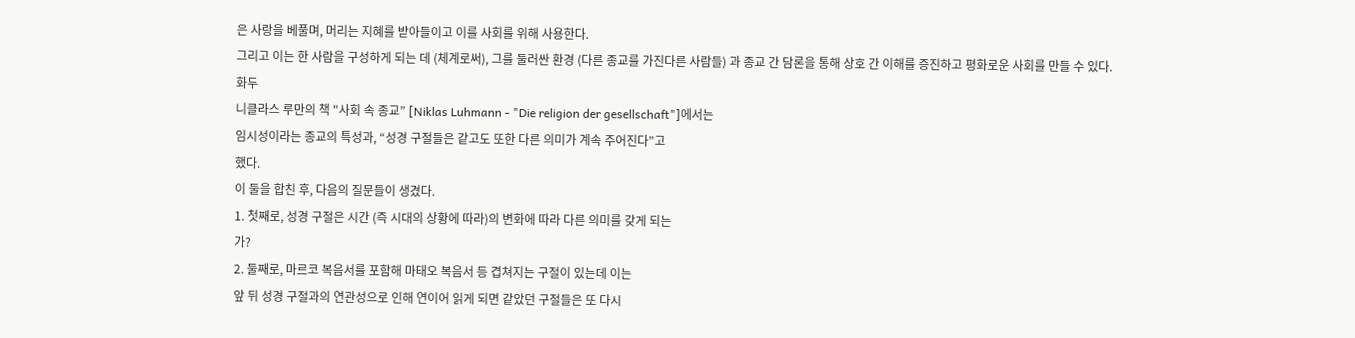은 사랑을 베풀며, 머리는 지혜를 받아들이고 이를 사회를 위해 사용한다.
그리고 이는 한 사람을 구성하게 되는 데 (체계로써), 그를 둘러싼 환경 (다른 종교를 가진다른 사람들) 과 종교 간 담론을 통해 상호 간 이해를 증진하고 평화로운 사회를 만들 수 있다.
화두
니클라스 루만의 책 "사회 속 종교” [Niklas Luhmann - "Die religion der gesellschaft"]에서는
임시성이라는 종교의 특성과, “성경 구절들은 같고도 또한 다른 의미가 계속 주어진다”고
했다.
이 둘을 합친 후, 다음의 질문들이 생겼다.
1. 첫째로, 성경 구절은 시간 (즉 시대의 상황에 따라)의 변화에 따라 다른 의미를 갖게 되는
가?
2. 둘째로, 마르코 복음서를 포함해 마태오 복음서 등 겹쳐지는 구절이 있는데 이는
앞 뒤 성경 구절과의 연관성으로 인해 연이어 읽게 되면 같았던 구절들은 또 다시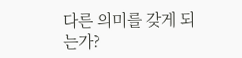다른 의미를 갖게 되는가?